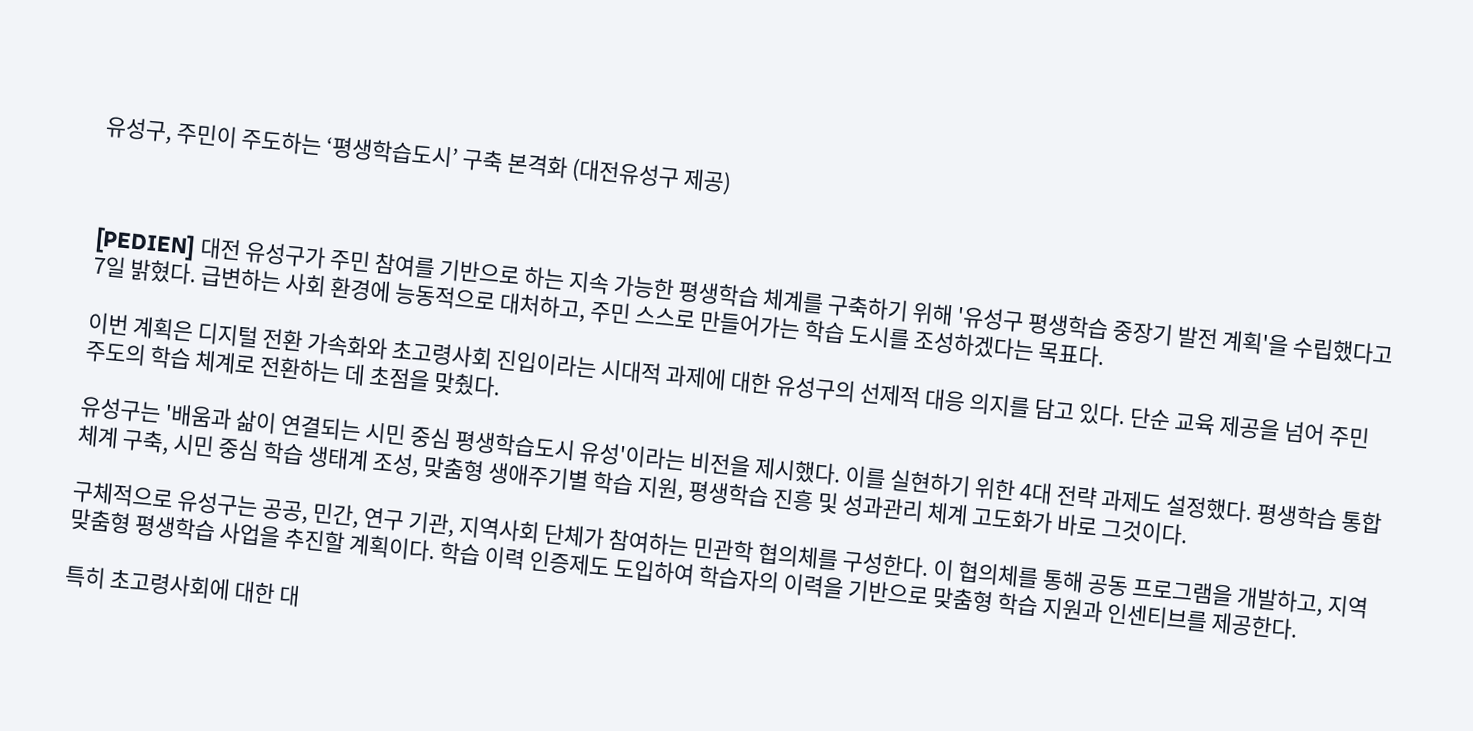유성구, 주민이 주도하는 ‘평생학습도시’ 구축 본격화 (대전유성구 제공)



[PEDIEN] 대전 유성구가 주민 참여를 기반으로 하는 지속 가능한 평생학습 체계를 구축하기 위해 '유성구 평생학습 중장기 발전 계획'을 수립했다고 7일 밝혔다. 급변하는 사회 환경에 능동적으로 대처하고, 주민 스스로 만들어가는 학습 도시를 조성하겠다는 목표다.

이번 계획은 디지털 전환 가속화와 초고령사회 진입이라는 시대적 과제에 대한 유성구의 선제적 대응 의지를 담고 있다. 단순 교육 제공을 넘어 주민 주도의 학습 체계로 전환하는 데 초점을 맞췄다.

유성구는 '배움과 삶이 연결되는 시민 중심 평생학습도시 유성'이라는 비전을 제시했다. 이를 실현하기 위한 4대 전략 과제도 설정했다. 평생학습 통합 체계 구축, 시민 중심 학습 생태계 조성, 맞춤형 생애주기별 학습 지원, 평생학습 진흥 및 성과관리 체계 고도화가 바로 그것이다.

구체적으로 유성구는 공공, 민간, 연구 기관, 지역사회 단체가 참여하는 민관학 협의체를 구성한다. 이 협의체를 통해 공동 프로그램을 개발하고, 지역 맞춤형 평생학습 사업을 추진할 계획이다. 학습 이력 인증제도 도입하여 학습자의 이력을 기반으로 맞춤형 학습 지원과 인센티브를 제공한다.

특히 초고령사회에 대한 대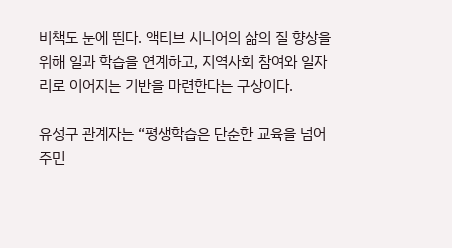비책도 눈에 띈다. 액티브 시니어의 삶의 질 향상을 위해 일과 학습을 연계하고, 지역사회 참여와 일자리로 이어지는 기반을 마련한다는 구상이다.

유성구 관계자는 “평생학습은 단순한 교육을 넘어 주민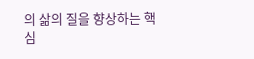의 삶의 질을 향상하는 핵심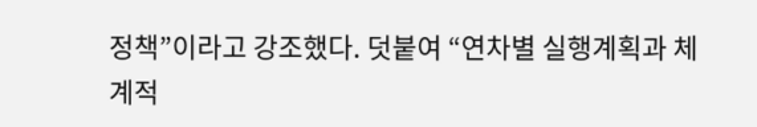정책”이라고 강조했다. 덧붙여 “연차별 실행계획과 체계적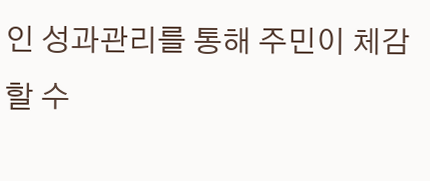인 성과관리를 통해 주민이 체감할 수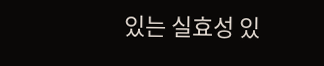있는 실효성 있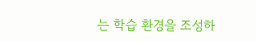는 학습 환경을 조성하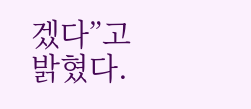겠다”고 밝혔다.